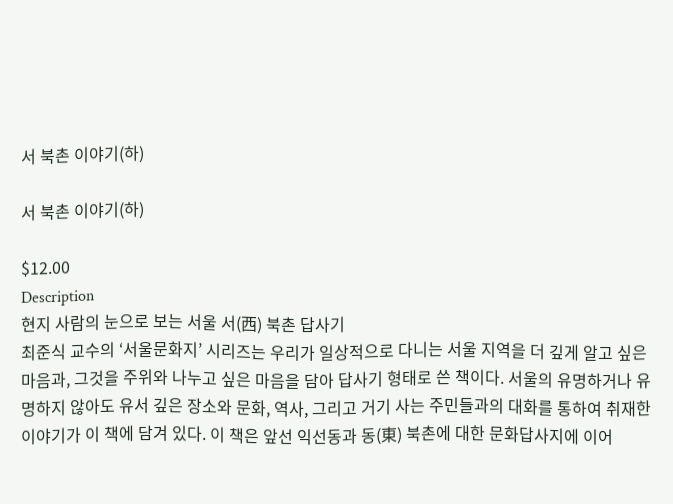서 북촌 이야기(하)

서 북촌 이야기(하)

$12.00
Description
현지 사람의 눈으로 보는 서울 서(西) 북촌 답사기
최준식 교수의 ‘서울문화지’ 시리즈는 우리가 일상적으로 다니는 서울 지역을 더 깊게 알고 싶은 마음과, 그것을 주위와 나누고 싶은 마음을 담아 답사기 형태로 쓴 책이다. 서울의 유명하거나 유명하지 않아도 유서 깊은 장소와 문화, 역사, 그리고 거기 사는 주민들과의 대화를 통하여 취재한 이야기가 이 책에 담겨 있다. 이 책은 앞선 익선동과 동(東) 북촌에 대한 문화답사지에 이어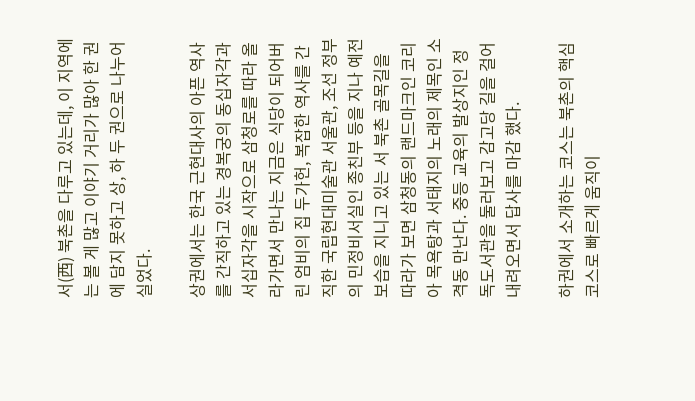서(西) 북촌을 다루고 있는데, 이 지역에는 볼 게 많고 이야기 거리가 많아 한 권에 담지 못하고 상, 하 두 권으로 나누어 실었다.

상권에서는 한국 근현대사의 아픈 역사를 간직하고 있는 경복궁의 동십자각과 서십자각을 시작으로 삼청로를 따라 올라가면서 만나는 지금은 식당이 되어버린 엄비의 집 두가헌, 복잡한 역사를 간직한 국립현대미술관 서울관, 조선 정부의 민정비서실인 종친부 등을 지나 예전 보습을 지니고 있는 서 북촌 골목길을 따라가 보면 삼청동의 랜드마크인 코리아 목욕탕과 서태지의 노래의 제목인 소격동 만난다. 중등 교육의 발상지인 정독도서관을 둘러보고 감고당 길을 걸어 내려오면서 답사를 마감 했다.

하권에서 소개하는 코스는 북촌의 핵심 코스로 빠르게 움직이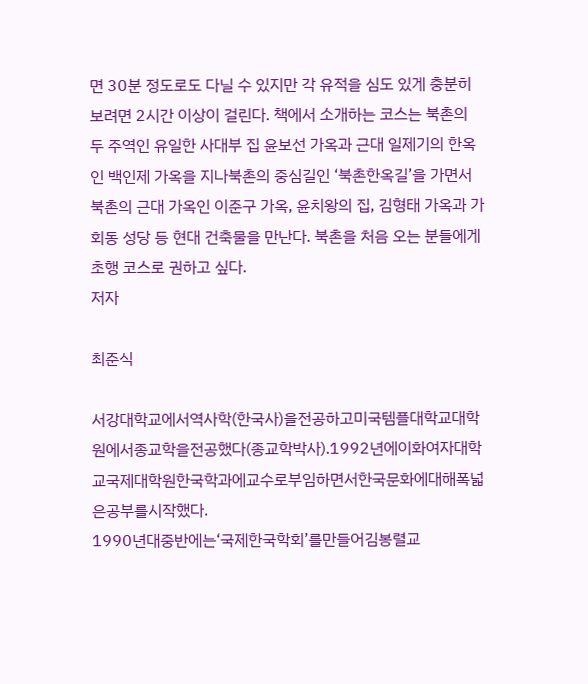면 30분 정도로도 다닐 수 있지만 각 유적을 심도 있게 충분히 보려면 2시간 이상이 걸린다. 책에서 소개하는 코스는 북촌의 두 주역인 유일한 사대부 집 윤보선 가옥과 근대 일제기의 한옥인 백인제 가옥을 지나북촌의 중심길인 ‘북촌한옥길’을 가면서 북촌의 근대 가옥인 이준구 가옥, 윤치왕의 집, 김형태 가옥과 가회동 성당 등 현대 건축물을 만난다. 북촌을 처음 오는 분들에게 초행 코스로 권하고 싶다.
저자

최준식

서강대학교에서역사학(한국사)을전공하고미국템플대학교대학원에서종교학을전공했다(종교학박사).1992년에이화여자대학교국제대학원한국학과에교수로부임하면서한국문화에대해폭넓은공부를시작했다.
1990년대중반에는‘국제한국학회’를만들어김봉렬교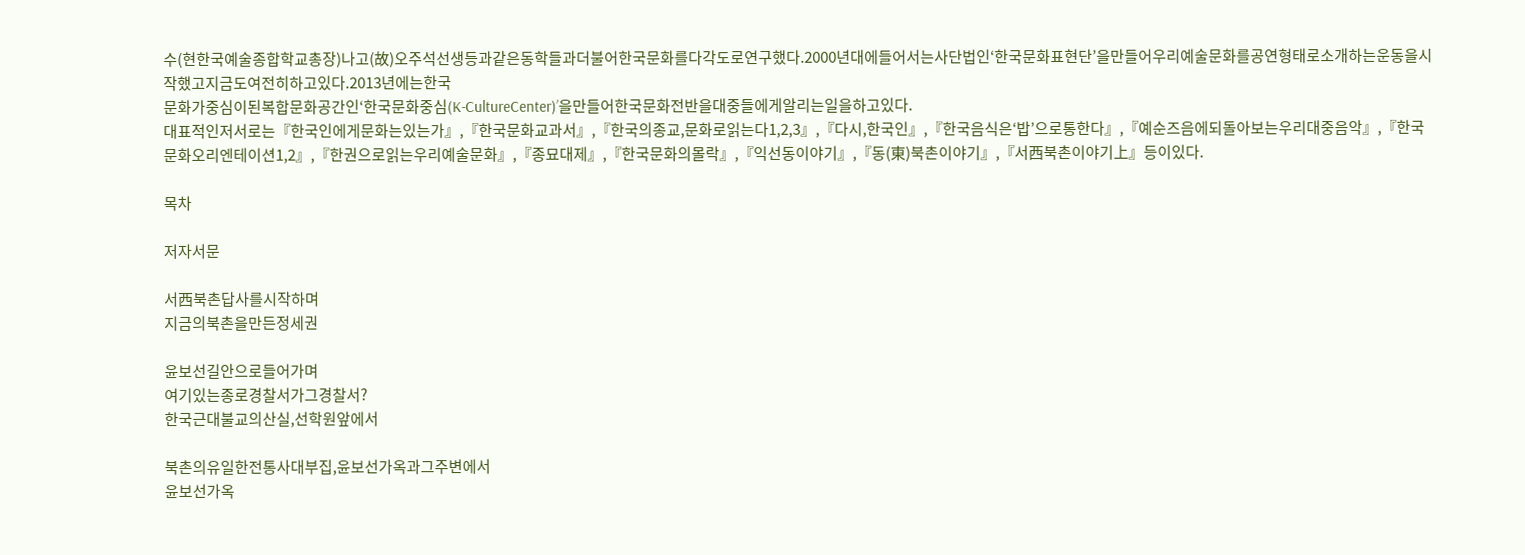수(현한국예술종합학교총장)나고(故)오주석선생등과같은동학들과더불어한국문화를다각도로연구했다.2000년대에들어서는사단법인‘한국문화표현단’을만들어우리예술문화를공연형태로소개하는운동을시작했고지금도여전히하고있다.2013년에는한국
문화가중심이된복합문화공간인‘한국문화중심(K-CultureCenter)’을만들어한국문화전반을대중들에게알리는일을하고있다.
대표적인저서로는『한국인에게문화는있는가』,『한국문화교과서』,『한국의종교,문화로읽는다1,2,3』,『다시,한국인』,『한국음식은‘밥’으로통한다』,『예순즈음에되돌아보는우리대중음악』,『한국문화오리엔테이션1,2』,『한권으로읽는우리예술문화』,『종묘대제』,『한국문화의몰락』,『익선동이야기』,『동(東)북촌이야기』,『서西북촌이야기上』등이있다.

목차

저자서문

서西북촌답사를시작하며
지금의북촌을만든정세권

윤보선길안으로들어가며
여기있는종로경찰서가그경찰서?
한국근대불교의산실,선학원앞에서

북촌의유일한전통사대부집,윤보선가옥과그주변에서
윤보선가옥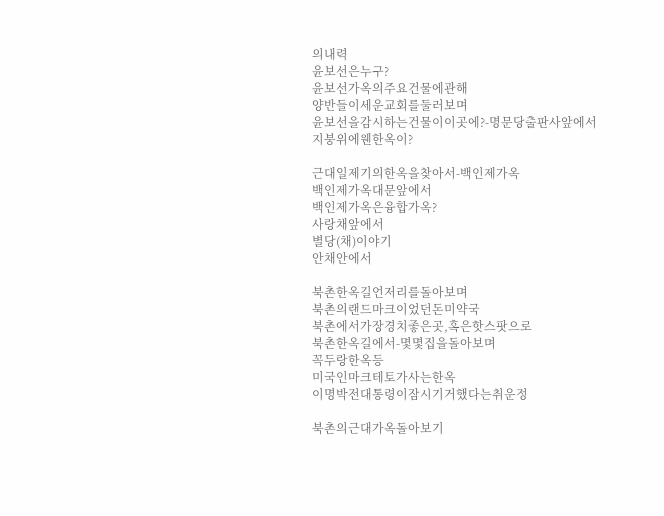의내력
윤보선은누구?
윤보선가옥의주요건물에관해
양반들이세운교회를둘러보며
윤보선을감시하는건물이이곳에?-명문당출판사앞에서
지붕위에웬한옥이?

근대일제기의한옥을찾아서-백인제가옥
백인제가옥대문앞에서
백인제가옥은융합가옥?
사랑채앞에서
별당(채)이야기
안채안에서

북촌한옥길언저리를돌아보며
북촌의랜드마크이었던돈미약국
북촌에서가장경치좋은곳,혹은핫스팟으로
북촌한옥길에서-몇몇집을돌아보며
꼭두랑한옥등
미국인마크테토가사는한옥
이명박전대통령이잠시기거했다는취운정

북촌의근대가옥돌아보기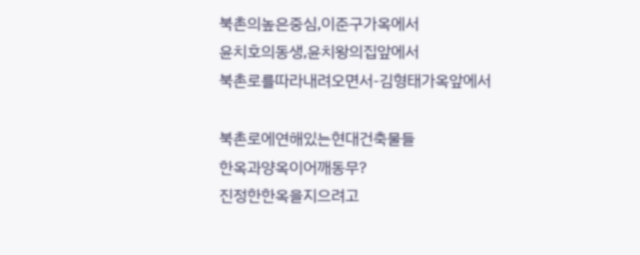북촌의높은중심,이준구가옥에서
윤치호의동생,윤치왕의집앞에서
북촌로를따라내려오면서-김형태가옥앞에서

북촌로에연해있는현대건축물들
한옥과양옥이어깨동무?
진정한한옥을지으려고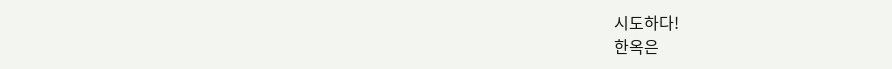시도하다!
한옥은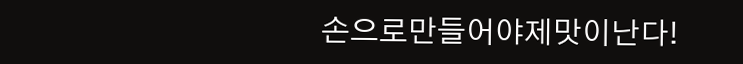손으로만들어야제맛이난다!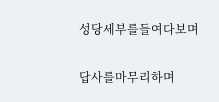성당세부를들여다보며

답사를마무리하며